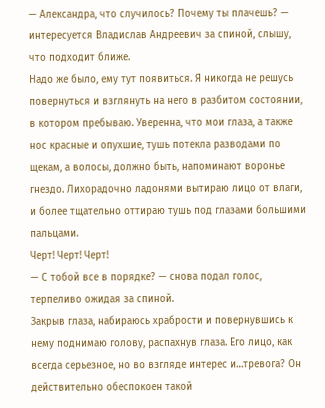— Александра, что случилось? Почему ты плачешь? — интересуется Владислав Андреевич за спиной, слышу, что подходит ближе.
Надо же было, ему тут появиться. Я никогда не решусь повернуться и взглянуть на него в разбитом состоянии, в котором пребываю. Уверенна, что мои глаза, а также нос красные и опухшие, тушь потекла разводами по щекам, а волосы, должно быть, напоминают воронье гнездо. Лихорадочно ладонями вытираю лицо от влаги, и более тщательно оттираю тушь под глазами большими пальцами.
Черт! Черт! Черт!
— С тобой все в порядке? — снова подал голос, терпеливо ожидая за спиной.
Закрыв глаза, набираюсь храбрости и повернувшись к нему поднимаю голову, распахнув глаза. Его лицо, как всегда серьезное, но во взгляде интерес и…тревога? Он действительно обеспокоен такой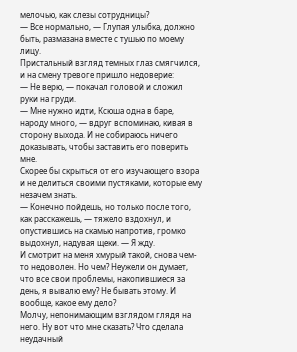мелочью, как слезы сотрудницы?
— Все нормально, — Глупая улыбка, должно быть, размазана вместе с тушью по моему лицу.
Пристальный взгляд темных глаз смягчился, и на смену тревоге пришло недоверие:
— Не верю, — покачал головой и сложил руки на груди.
— Мне нужно идти, Ксюша одна в баре, народу много, — вдруг вспоминаю, кивая в сторону выхода. И не собираюсь ничего доказывать, чтобы заставить его поверить мне.
Скорее бы скрыться от его изучающего взора и не делиться своими пустяками, которые ему незачем знать.
— Конечно пойдешь, но только после того, как расскажешь, — тяжело вздохнул, и опустившись на скамью напротив, громко выдохнул, надувая щеки. — Я жду.
И смотрит на меня хмурый такой, снова чем-то недоволен. Но чем? Неужели он думает, что все свои проблемы, накопившиеся за день, я вывалю ему? Не бывать этому. И вообще, какое ему дело?
Молчу, непонимающим взглядом глядя на него. Ну вот что мне сказать? Что сделала неудачный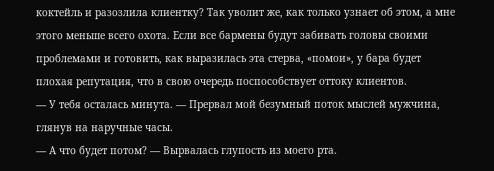коктейль и разозлила клиентку? Так уволит же, как только узнает об этом, а мне этого меньше всего охота. Если все бармены будут забивать головы своими проблемами и готовить, как выразилась эта стерва, «помои», у бара будет плохая репутация, что в свою очередь поспособствует оттоку клиентов.
— У тебя осталась минута. — Прервал мой безумный поток мыслей мужчина, глянув на наручные часы.
— А что будет потом? — Вырвалась глупость из моего рта.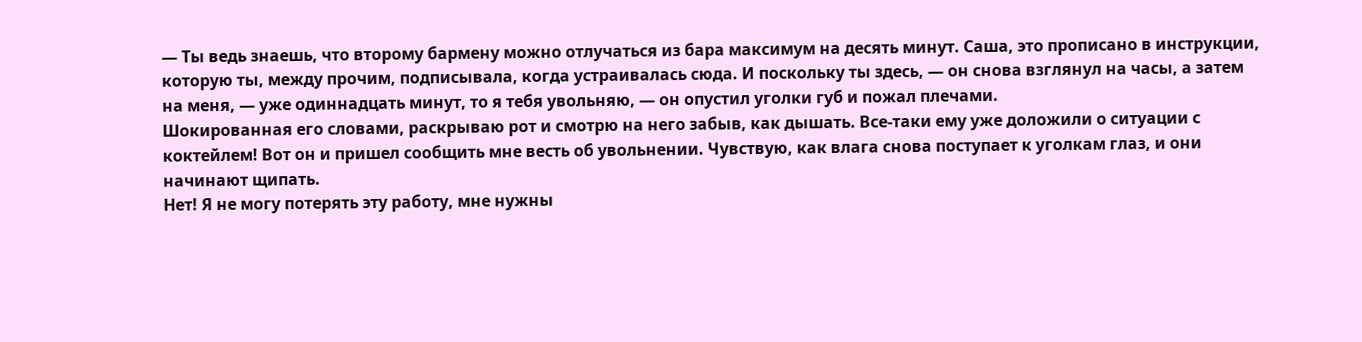— Ты ведь знаешь, что второму бармену можно отлучаться из бара максимум на десять минут. Саша, это прописано в инструкции, которую ты, между прочим, подписывала, когда устраивалась сюда. И поскольку ты здесь, — он снова взглянул на часы, а затем на меня, — уже одиннадцать минут, то я тебя увольняю, — он опустил уголки губ и пожал плечами.
Шокированная его словами, раскрываю рот и смотрю на него забыв, как дышать. Все-таки ему уже доложили о ситуации с коктейлем! Вот он и пришел сообщить мне весть об увольнении. Чувствую, как влага снова поступает к уголкам глаз, и они начинают щипать.
Нет! Я не могу потерять эту работу, мне нужны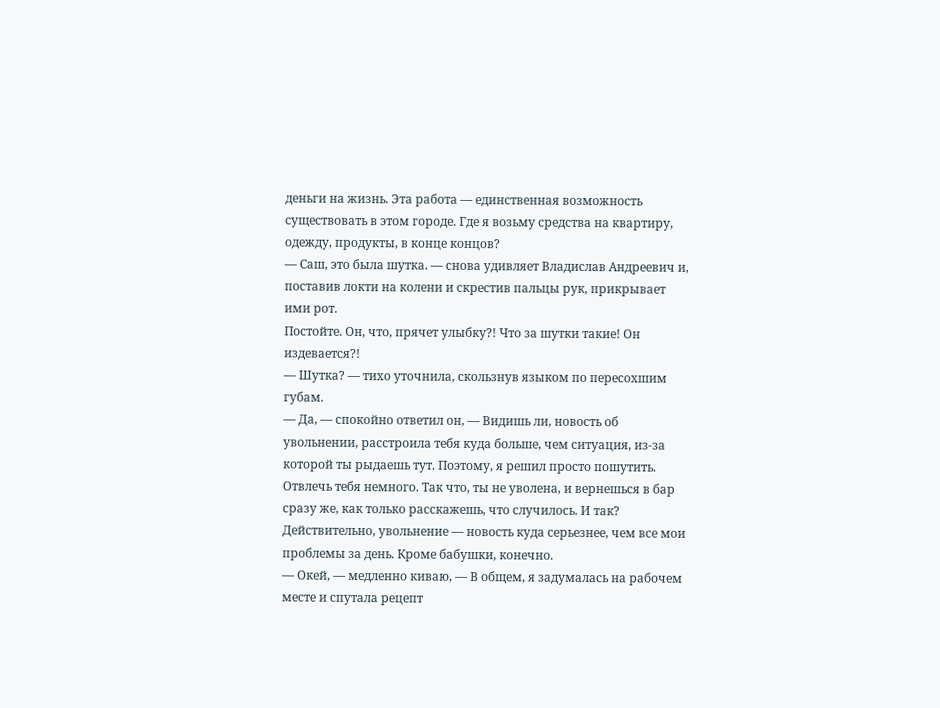деньги на жизнь. Эта работа — единственная возможность существовать в этом городе. Где я возьму средства на квартиру, одежду, продукты, в конце концов?
— Саш, это была шутка. — снова удивляет Владислав Андреевич и, поставив локти на колени и скрестив пальцы рук, прикрывает ими рот.
Постойте. Он, что, прячет улыбку?! Что за шутки такие! Он издевается?!
— Шутка? — тихо уточнила, скользнув языком по пересохшим губам.
— Да, — спокойно ответил он, — Видишь ли, новость об увольнении, расстроила тебя куда больше, чем ситуация, из-за которой ты рыдаешь тут. Поэтому, я решил просто пошутить. Отвлечь тебя немного. Так что, ты не уволена, и вернешься в бар сразу же, как только расскажешь, что случилось. И так?
Действительно, увольнение — новость куда серьезнее, чем все мои проблемы за день. Кроме бабушки, конечно.
— Окей, — медленно киваю, — В общем, я задумалась на рабочем месте и спутала рецепт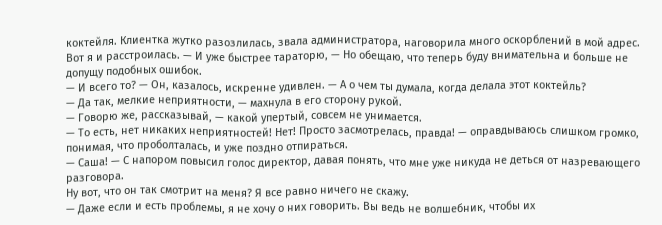коктейля. Клиентка жутко разозлилась, звала администратора, наговорила много оскорблений в мой адрес. Вот я и расстроилась. — И уже быстрее тараторю, — Но обещаю, что теперь буду внимательна и больше не допущу подобных ошибок.
— И всего то? — Он, казалось, искренне удивлен. — А о чем ты думала, когда делала этот коктейль?
— Да так, мелкие неприятности, — махнула в его сторону рукой.
— Говорю же, рассказывай, — какой упертый, совсем не унимается.
— То есть, нет никаких неприятностей! Нет! Просто засмотрелась, правда! — оправдываюсь слишком громко, понимая, что проболталась, и уже поздно отпираться.
— Саша! — С напором повысил голос директор, давая понять, что мне уже никуда не деться от назревающего разговора.
Ну вот, что он так смотрит на меня? Я все равно ничего не скажу.
— Даже если и есть проблемы, я не хочу о них говорить. Вы ведь не волшебник, чтобы их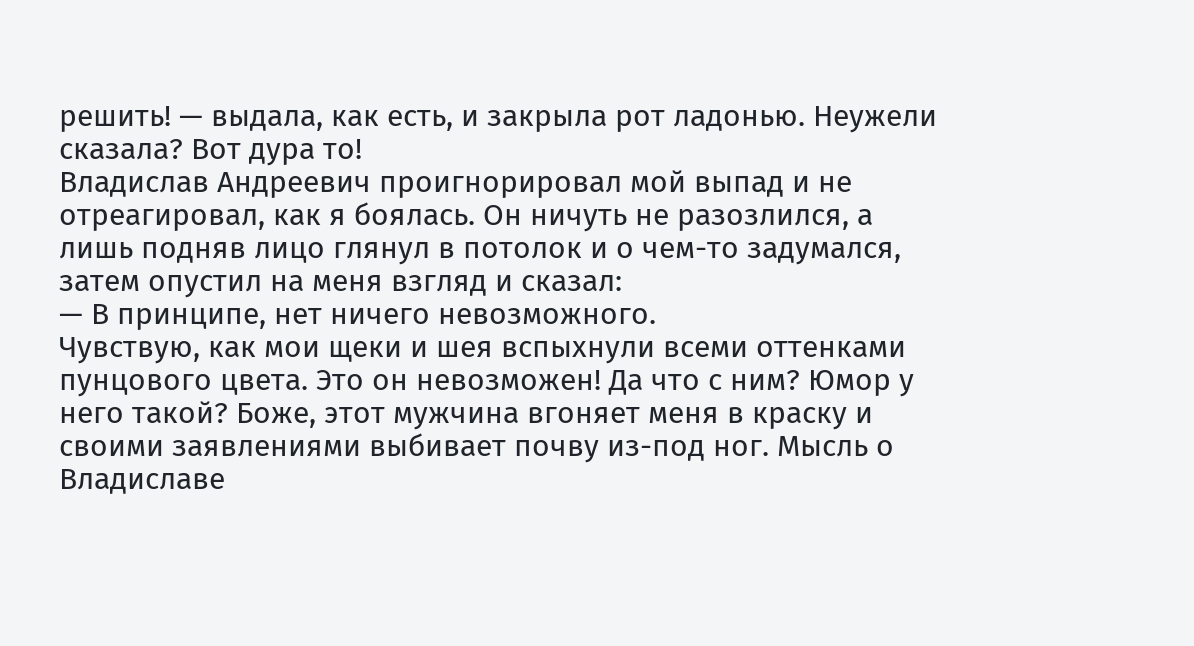решить! — выдала, как есть, и закрыла рот ладонью. Неужели сказала? Вот дура то!
Владислав Андреевич проигнорировал мой выпад и не отреагировал, как я боялась. Он ничуть не разозлился, а лишь подняв лицо глянул в потолок и о чем-то задумался, затем опустил на меня взгляд и сказал:
— В принципе, нет ничего невозможного.
Чувствую, как мои щеки и шея вспыхнули всеми оттенками пунцового цвета. Это он невозможен! Да что с ним? Юмор у него такой? Боже, этот мужчина вгоняет меня в краску и своими заявлениями выбивает почву из-под ног. Мысль о Владиславе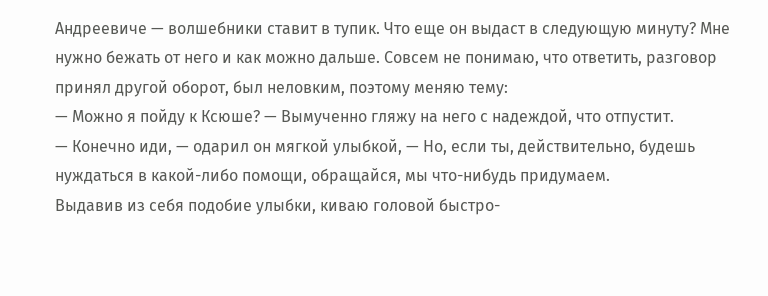Андреевиче — волшебники ставит в тупик. Что еще он выдаст в следующую минуту? Мне нужно бежать от него и как можно дальше. Совсем не понимаю, что ответить, разговор принял другой оборот, был неловким, поэтому меняю тему:
— Можно я пойду к Ксюше? — Вымученно гляжу на него с надеждой, что отпустит.
— Конечно иди, — одарил он мягкой улыбкой, — Но, если ты, действительно, будешь нуждаться в какой-либо помощи, обращайся, мы что-нибудь придумаем.
Выдавив из себя подобие улыбки, киваю головой быстро-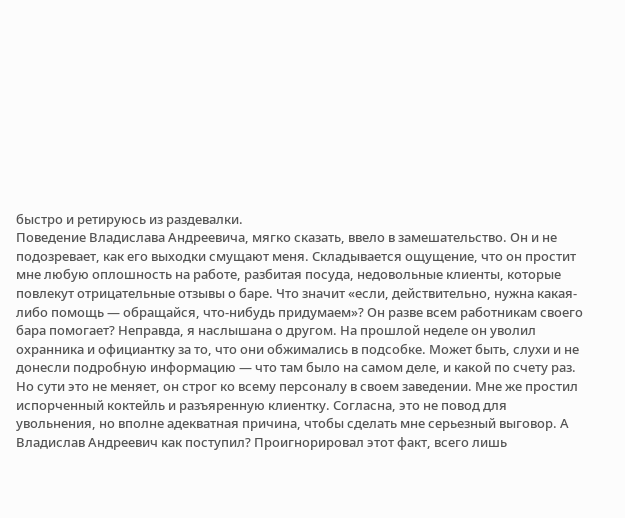быстро и ретируюсь из раздевалки.
Поведение Владислава Андреевича, мягко сказать, ввело в замешательство. Он и не подозревает, как его выходки смущают меня. Складывается ощущение, что он простит мне любую оплошность на работе, разбитая посуда, недовольные клиенты, которые повлекут отрицательные отзывы о баре. Что значит «если, действительно, нужна какая-либо помощь — обращайся, что-нибудь придумаем»? Он разве всем работникам своего бара помогает? Неправда, я наслышана о другом. На прошлой неделе он уволил охранника и официантку за то, что они обжимались в подсобке. Может быть, слухи и не донесли подробную информацию — что там было на самом деле, и какой по счету раз. Но сути это не меняет, он строг ко всему персоналу в своем заведении. Мне же простил испорченный коктейль и разъяренную клиентку. Согласна, это не повод для увольнения, но вполне адекватная причина, чтобы сделать мне серьезный выговор. А Владислав Андреевич как поступил? Проигнорировал этот факт, всего лишь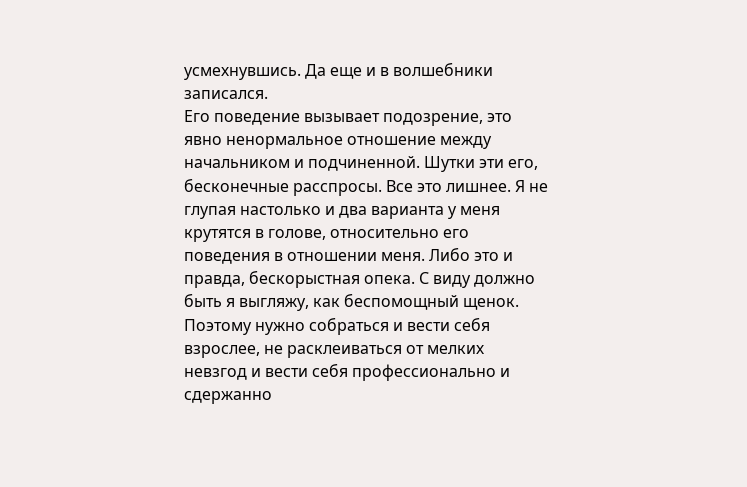усмехнувшись. Да еще и в волшебники записался.
Его поведение вызывает подозрение, это явно ненормальное отношение между начальником и подчиненной. Шутки эти его, бесконечные расспросы. Все это лишнее. Я не глупая настолько и два варианта у меня крутятся в голове, относительно его поведения в отношении меня. Либо это и правда, бескорыстная опека. С виду должно быть я выгляжу, как беспомощный щенок. Поэтому нужно собраться и вести себя взрослее, не расклеиваться от мелких невзгод и вести себя профессионально и сдержанно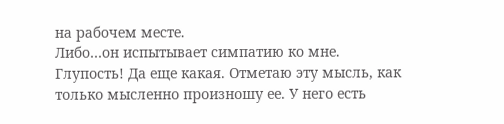на рабочем месте.
Либо…он испытывает симпатию ко мне. Глупость! Да еще какая. Отметаю эту мысль, как только мысленно произношу ее. У него есть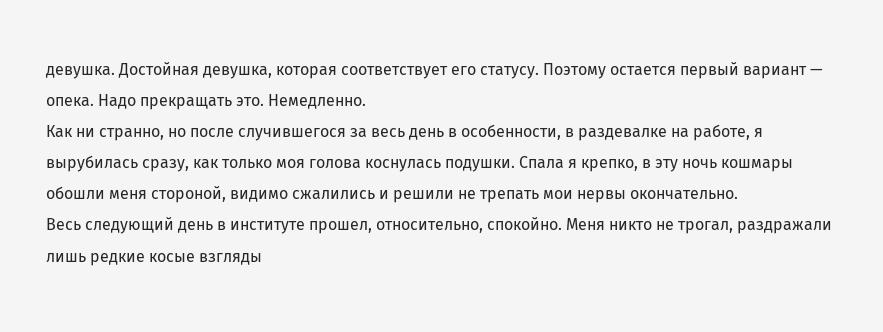девушка. Достойная девушка, которая соответствует его статусу. Поэтому остается первый вариант — опека. Надо прекращать это. Немедленно.
Как ни странно, но после случившегося за весь день в особенности, в раздевалке на работе, я вырубилась сразу, как только моя голова коснулась подушки. Спала я крепко, в эту ночь кошмары обошли меня стороной, видимо сжалились и решили не трепать мои нервы окончательно.
Весь следующий день в институте прошел, относительно, спокойно. Меня никто не трогал, раздражали лишь редкие косые взгляды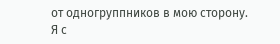от одногруппников в мою сторону. Я с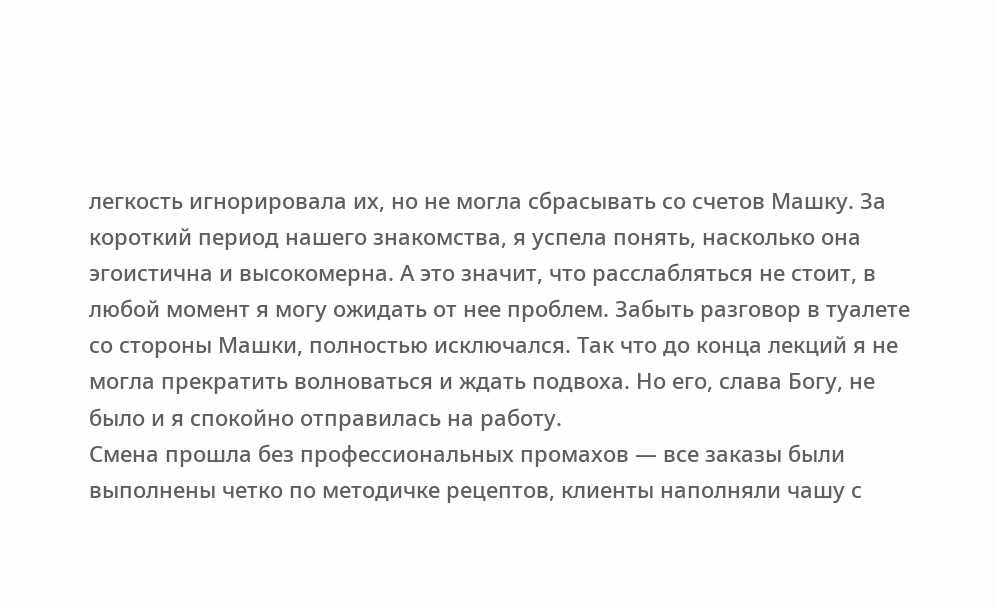легкость игнорировала их, но не могла сбрасывать со счетов Машку. За короткий период нашего знакомства, я успела понять, насколько она эгоистична и высокомерна. А это значит, что расслабляться не стоит, в любой момент я могу ожидать от нее проблем. Забыть разговор в туалете со стороны Машки, полностью исключался. Так что до конца лекций я не могла прекратить волноваться и ждать подвоха. Но его, слава Богу, не было и я спокойно отправилась на работу.
Смена прошла без профессиональных промахов — все заказы были выполнены четко по методичке рецептов, клиенты наполняли чашу с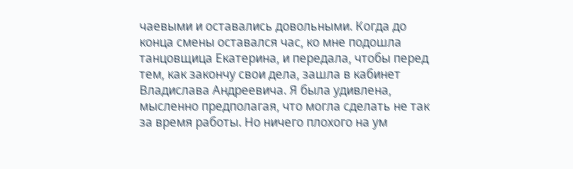чаевыми и оставались довольными. Когда до конца смены оставался час, ко мне подошла танцовщица Екатерина, и передала, чтобы перед тем, как закончу свои дела, зашла в кабинет Владислава Андреевича. Я была удивлена, мысленно предполагая, что могла сделать не так за время работы. Но ничего плохого на ум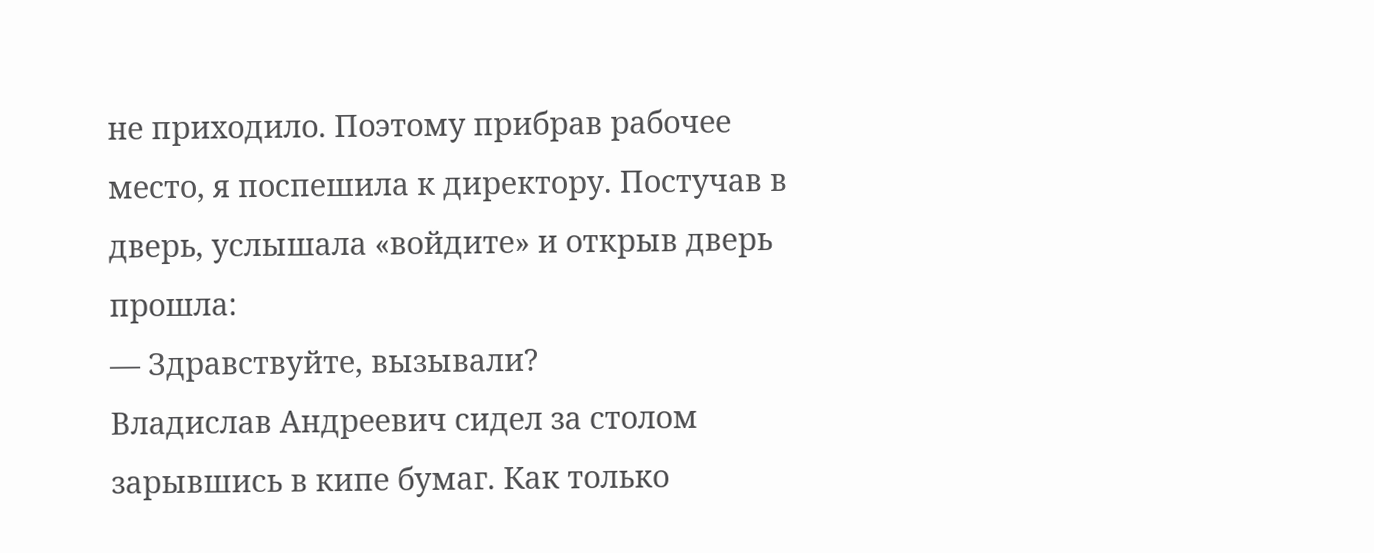не приходило. Поэтому прибрав рабочее место, я поспешила к директору. Постучав в дверь, услышала «войдите» и открыв дверь прошла:
— Здравствуйте, вызывали?
Владислав Андреевич сидел за столом зарывшись в кипе бумаг. Как только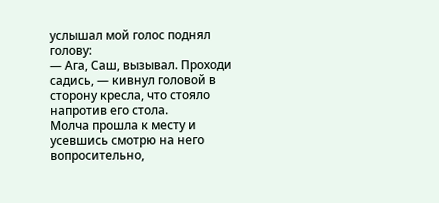услышал мой голос поднял голову:
— Ага, Саш, вызывал. Проходи садись, — кивнул головой в сторону кресла, что стояло напротив его стола.
Молча прошла к месту и усевшись смотрю на него вопросительно,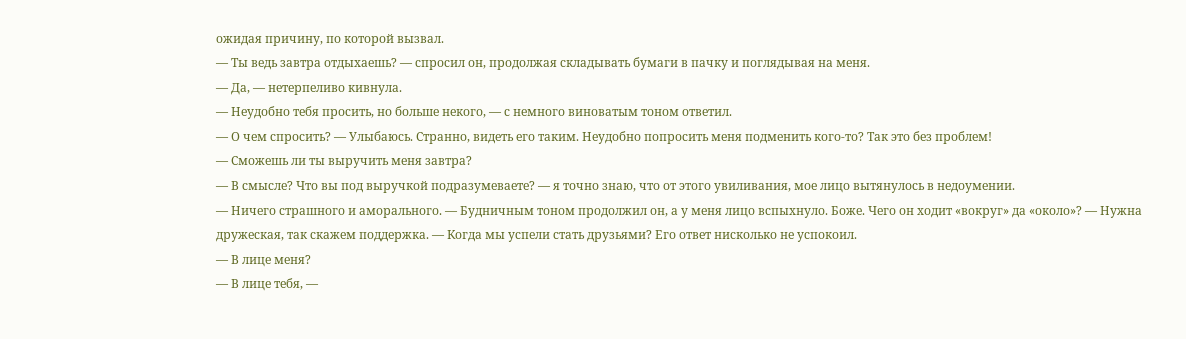ожидая причину, по которой вызвал.
— Ты ведь завтра отдыхаешь? — спросил он, продолжая складывать бумаги в пачку и поглядывая на меня.
— Да, — нетерпеливо кивнула.
— Неудобно тебя просить, но больше некого, — с немного виноватым тоном ответил.
— О чем спросить? — Улыбаюсь. Странно, видеть его таким. Неудобно попросить меня подменить кого-то? Так это без проблем!
— Сможешь ли ты выручить меня завтра?
— В смысле? Что вы под выручкой подразумеваете? — я точно знаю, что от этого увиливания, мое лицо вытянулось в недоумении.
— Ничего страшного и аморального. — Будничным тоном продолжил он, а у меня лицо вспыхнуло. Боже. Чего он ходит «вокруг» да «около»? — Нужна дружеская, так скажем поддержка. — Когда мы успели стать друзьями? Его ответ нисколько не успокоил.
— В лице меня?
— В лице тебя, —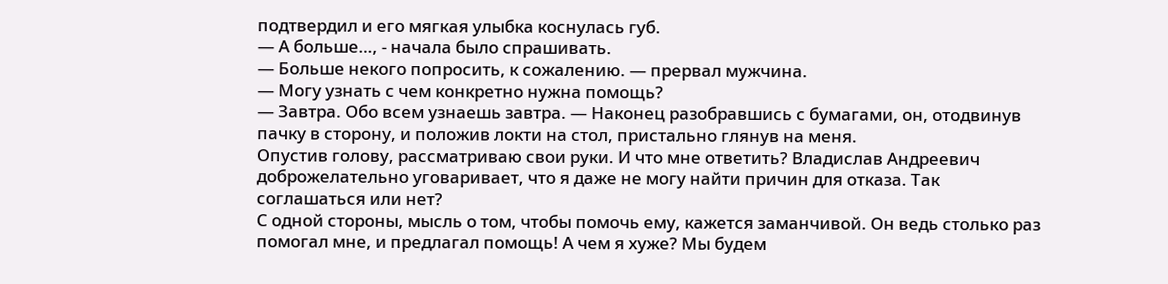подтвердил и его мягкая улыбка коснулась губ.
— А больше…, - начала было спрашивать.
— Больше некого попросить, к сожалению. — прервал мужчина.
— Могу узнать с чем конкретно нужна помощь?
— Завтра. Обо всем узнаешь завтра. — Наконец разобравшись с бумагами, он, отодвинув пачку в сторону, и положив локти на стол, пристально глянув на меня.
Опустив голову, рассматриваю свои руки. И что мне ответить? Владислав Андреевич доброжелательно уговаривает, что я даже не могу найти причин для отказа. Так соглашаться или нет?
С одной стороны, мысль о том, чтобы помочь ему, кажется заманчивой. Он ведь столько раз помогал мне, и предлагал помощь! А чем я хуже? Мы будем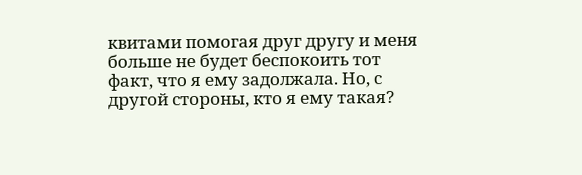квитами помогая друг другу и меня больше не будет беспокоить тот факт, что я ему задолжала. Но, с другой стороны, кто я ему такая?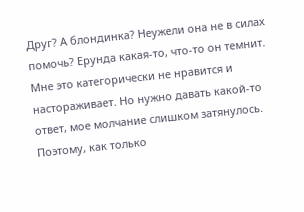Друг? А блондинка? Неужели она не в силах помочь? Ерунда какая-то, что-то он темнит. Мне это категорически не нравится и настораживает. Но нужно давать какой-то ответ, мое молчание слишком затянулось. Поэтому, как только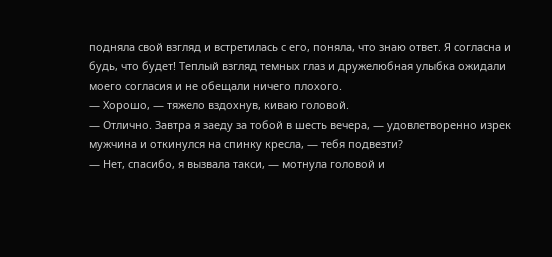подняла свой взгляд и встретилась с его, поняла, что знаю ответ. Я согласна и будь, что будет! Теплый взгляд темных глаз и дружелюбная улыбка ожидали моего согласия и не обещали ничего плохого.
— Хорошо, — тяжело вздохнув, киваю головой.
— Отлично. Завтра я заеду за тобой в шесть вечера, — удовлетворенно изрек мужчина и откинулся на спинку кресла, — тебя подвезти?
— Нет, спасибо, я вызвала такси, — мотнула головой и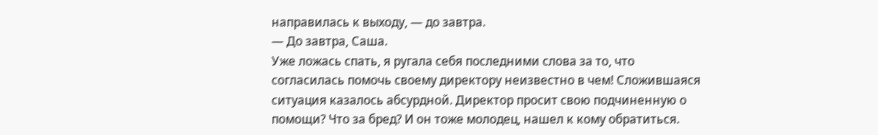направилась к выходу, — до завтра.
— До завтра, Саша.
Уже ложась спать, я ругала себя последними слова за то, что согласилась помочь своему директору неизвестно в чем! Сложившаяся ситуация казалось абсурдной. Директор просит свою подчиненную о помощи? Что за бред? И он тоже молодец, нашел к кому обратиться.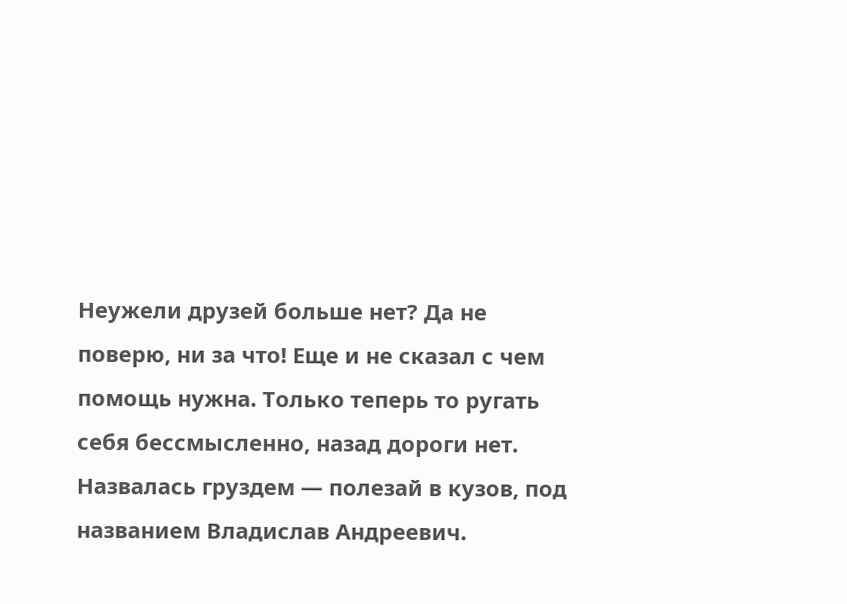Неужели друзей больше нет? Да не поверю, ни за что! Еще и не сказал с чем помощь нужна. Только теперь то ругать себя бессмысленно, назад дороги нет. Назвалась груздем — полезай в кузов, под названием Владислав Андреевич.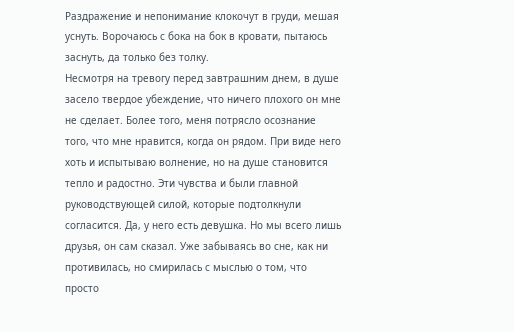Раздражение и непонимание клокочут в груди, мешая уснуть. Ворочаюсь с бока на бок в кровати, пытаюсь заснуть, да только без толку.
Несмотря на тревогу перед завтрашним днем, в душе засело твердое убеждение, что ничего плохого он мне не сделает. Более того, меня потрясло осознание того, что мне нравится, когда он рядом. При виде него хоть и испытываю волнение, но на душе становится тепло и радостно. Эти чувства и были главной руководствующей силой, которые подтолкнули согласится. Да, у него есть девушка. Но мы всего лишь друзья, он сам сказал. Уже забываясь во сне, как ни противилась, но смирилась с мыслью о том, что просто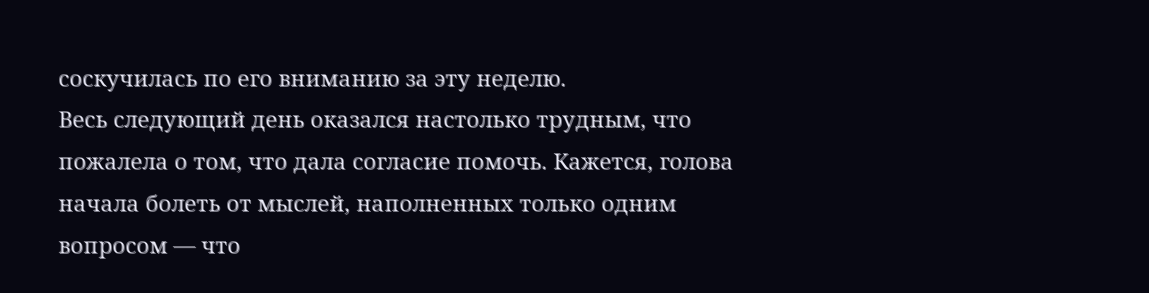соскучилась по его вниманию за эту неделю.
Весь следующий день оказался настолько трудным, что пожалела о том, что дала согласие помочь. Кажется, голова начала болеть от мыслей, наполненных только одним вопросом — что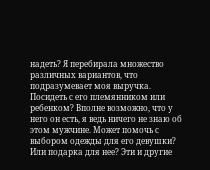надеть? Я перебирала множество различных вариантов, что подразумевает моя выручка. Посидеть с его племянником или ребенком? Вполне возможно, что у него он есть, я ведь ничего не знаю об этом мужчине. Может помочь с выбором одежды для его девушки? Или подарка для нее? Эти и другие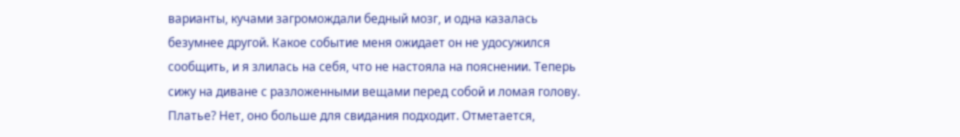варианты, кучами загромождали бедный мозг, и одна казалась безумнее другой. Какое событие меня ожидает он не удосужился сообщить, и я злилась на себя, что не настояла на пояснении. Теперь сижу на диване с разложенными вещами перед собой и ломая голову. Платье? Нет, оно больше для свидания подходит. Отметается,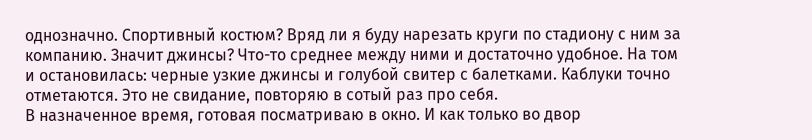однозначно. Спортивный костюм? Вряд ли я буду нарезать круги по стадиону с ним за компанию. Значит джинсы? Что-то среднее между ними и достаточно удобное. На том и остановилась: черные узкие джинсы и голубой свитер с балетками. Каблуки точно отметаются. Это не свидание, повторяю в сотый раз про себя.
В назначенное время, готовая посматриваю в окно. И как только во двор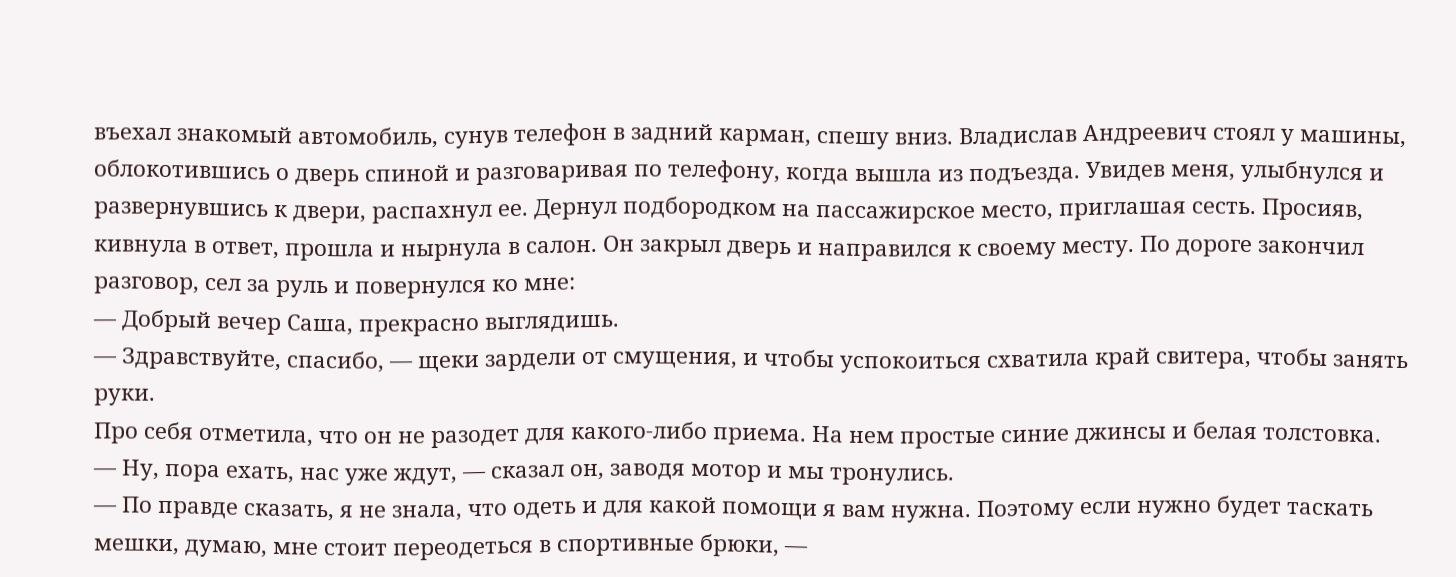въехал знакомый автомобиль, сунув телефон в задний карман, спешу вниз. Владислав Андреевич стоял у машины, облокотившись о дверь спиной и разговаривая по телефону, когда вышла из подъезда. Увидев меня, улыбнулся и развернувшись к двери, распахнул ее. Дернул подбородком на пассажирское место, приглашая сесть. Просияв, кивнула в ответ, прошла и нырнула в салон. Он закрыл дверь и направился к своему месту. По дороге закончил разговор, сел за руль и повернулся ко мне:
— Добрый вечер Саша, прекрасно выглядишь.
— Здравствуйте, спасибо, — щеки зардели от смущения, и чтобы успокоиться схватила край свитера, чтобы занять руки.
Про себя отметила, что он не разодет для какого-либо приема. На нем простые синие джинсы и белая толстовка.
— Ну, пора ехать, нас уже ждут, — сказал он, заводя мотор и мы тронулись.
— По правде сказать, я не знала, что одеть и для какой помощи я вам нужна. Поэтому если нужно будет таскать мешки, думаю, мне стоит переодеться в спортивные брюки, —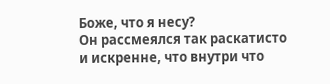Боже, что я несу?
Он рассмеялся так раскатисто и искренне, что внутри что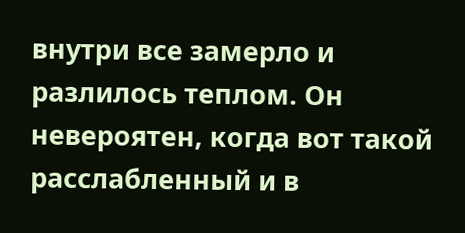внутри все замерло и разлилось теплом. Он невероятен, когда вот такой расслабленный и в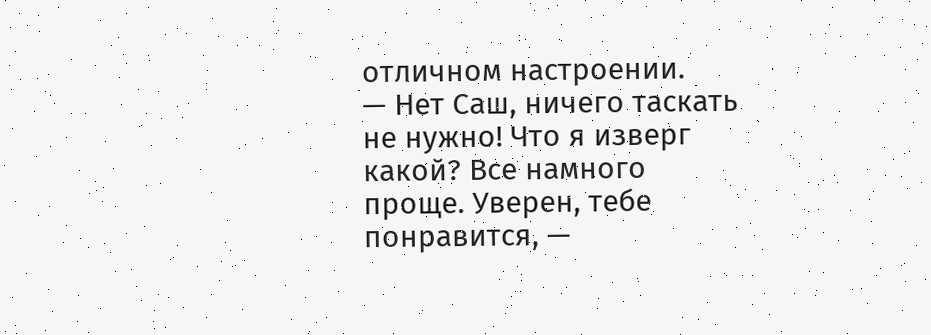отличном настроении.
— Нет Саш, ничего таскать не нужно! Что я изверг какой? Все намного проще. Уверен, тебе понравится, —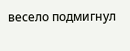весело подмигнул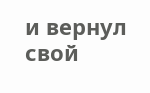и вернул свой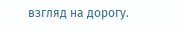взгляд на дорогу.